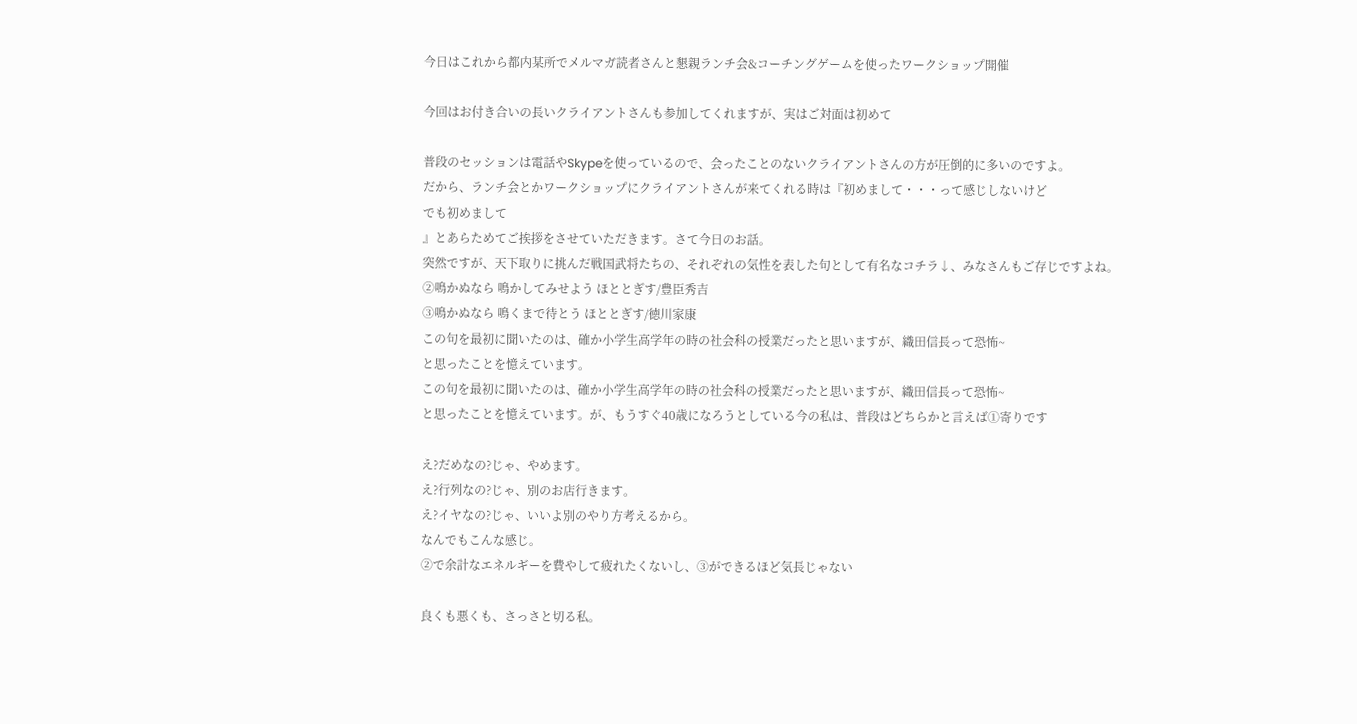今日はこれから都内某所でメルマガ読者さんと懇親ランチ会&コーチングゲームを使ったワークショップ開催

今回はお付き合いの長いクライアントさんも参加してくれますが、実はご対面は初めて

普段のセッションは電話やSkypeを使っているので、会ったことのないクライアントさんの方が圧倒的に多いのですよ。
だから、ランチ会とかワークショップにクライアントさんが来てくれる時は『初めまして・・・って感じしないけど
でも初めまして
』とあらためてご挨拶をさせていただきます。さて今日のお話。
突然ですが、天下取りに挑んだ戦国武将たちの、それぞれの気性を表した句として有名なコチラ↓、みなさんもご存じですよね。
②鳴かぬなら 鳴かしてみせよう ほととぎす/豊臣秀吉
③鳴かぬなら 鳴くまで待とう ほととぎす/徳川家康
この句を最初に聞いたのは、確か小学生高学年の時の社会科の授業だったと思いますが、織田信長って恐怖~
と思ったことを憶えています。
この句を最初に聞いたのは、確か小学生高学年の時の社会科の授業だったと思いますが、織田信長って恐怖~
と思ったことを憶えています。が、もうすぐ40歳になろうとしている今の私は、普段はどちらかと言えば①寄りです

え?だめなの?じゃ、やめます。
え?行列なの?じゃ、別のお店行きます。
え?イヤなの?じゃ、いいよ別のやり方考えるから。
なんでもこんな感じ。
②で余計なエネルギーを費やして疲れたくないし、③ができるほど気長じゃない

良くも悪くも、さっさと切る私。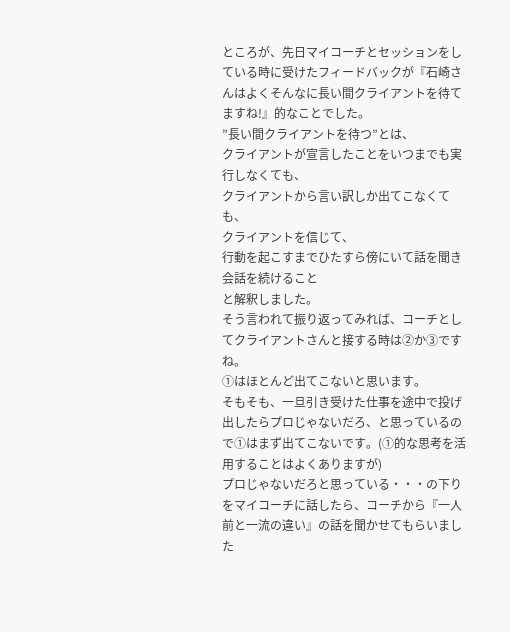ところが、先日マイコーチとセッションをしている時に受けたフィードバックが『石崎さんはよくそんなに長い間クライアントを待てますね!』的なことでした。
”長い間クライアントを待つ”とは、
クライアントが宣言したことをいつまでも実行しなくても、
クライアントから言い訳しか出てこなくても、
クライアントを信じて、
行動を起こすまでひたすら傍にいて話を聞き会話を続けること
と解釈しました。
そう言われて振り返ってみれば、コーチとしてクライアントさんと接する時は②か③ですね。
①はほとんど出てこないと思います。
そもそも、一旦引き受けた仕事を途中で投げ出したらプロじゃないだろ、と思っているので①はまず出てこないです。(①的な思考を活用することはよくありますが)
プロじゃないだろと思っている・・・の下りをマイコーチに話したら、コーチから『一人前と一流の違い』の話を聞かせてもらいました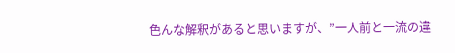色んな解釈があると思いますが、”一人前と一流の違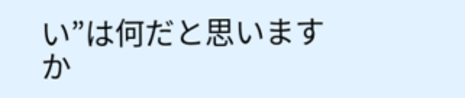い”は何だと思いますか